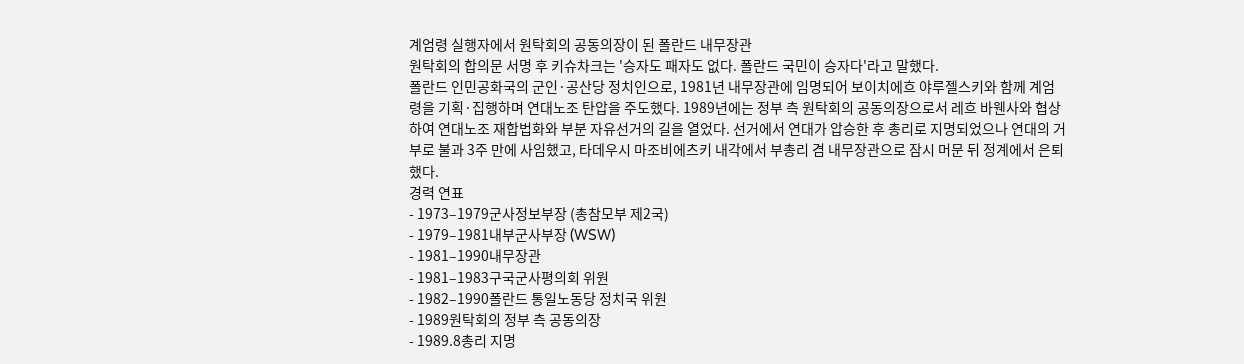계엄령 실행자에서 원탁회의 공동의장이 된 폴란드 내무장관
원탁회의 합의문 서명 후 키슈차크는 '승자도 패자도 없다. 폴란드 국민이 승자다'라고 말했다.
폴란드 인민공화국의 군인·공산당 정치인으로, 1981년 내무장관에 임명되어 보이치에흐 야루젤스키와 함께 계엄령을 기획·집행하며 연대노조 탄압을 주도했다. 1989년에는 정부 측 원탁회의 공동의장으로서 레흐 바웬사와 협상하여 연대노조 재합법화와 부분 자유선거의 길을 열었다. 선거에서 연대가 압승한 후 총리로 지명되었으나 연대의 거부로 불과 3주 만에 사임했고, 타데우시 마조비에츠키 내각에서 부총리 겸 내무장관으로 잠시 머문 뒤 정계에서 은퇴했다.
경력 연표
- 1973–1979군사정보부장 (총참모부 제2국)
- 1979–1981내부군사부장 (WSW)
- 1981–1990내무장관
- 1981–1983구국군사평의회 위원
- 1982–1990폴란드 통일노동당 정치국 위원
- 1989원탁회의 정부 측 공동의장
- 1989.8총리 지명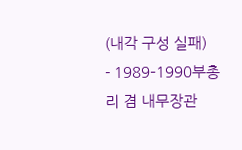(내각 구성 실패)
- 1989–1990부총리 겸 내무장관